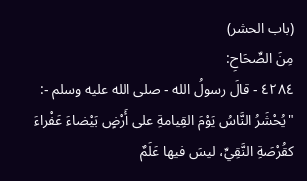(باب الحشر)
مِنَ الصِّحَاحِ:
٤٢٨٤ - قالَ رسولُ الله - صلى الله عليه وسلم -: "يُحْشَرُ النَّاسُ يَوْمَ القِيامةِ على أَرْضٍ بَيْضاءَ عَفْراءَ كقُرْصَةِ النَّقِيِّ، ليسَ فيها عَلَمٌ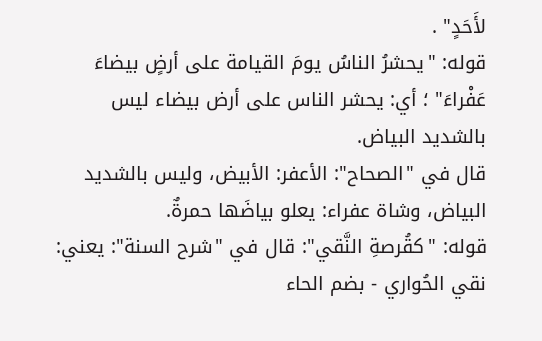لأَحَدٍ" .
قوله: "يحشرُ الناسُ يومَ القيامة على أرضٍ بيضاءَ عَفْراءَ" ؛ أي: يحشر الناس على أرض بيضاء ليس بالشديد البياض.
قال في "الصحاح": الأعفر: الأبيض، وليس بالشديد البياض، وشاة عفراء: يعلو بياضَها حمرةٌ.
قوله: "كقُرصةِ النَّقي": قال في "شرح السنة": يعني: نقي الحُواري - بضم الحاء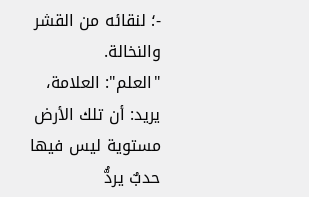-؛ لنقائه من القشر والنخالة.
"العلم": العلامة، يريد: أن تلك الأرض مستوية ليس فيها حدبٌ يردُّ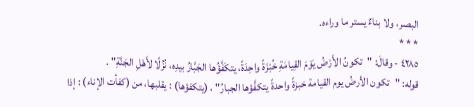البصر، ولا بناءٌ يستر ما وراءه.
* * *
٤٢٨٥ - وقالَ: "تكونُ الأَرْضُ يَوْمَ القِيامَةِ خُبْزَةً واحِدَةً، يتكَفَّؤُها الجَبَّارُ بيدِه، نُزُلًا لأَهْلِ الجَنَّةِ" .
قوله: "تكون الأرضُ يوم القيامة خبزةً واحدةً يتكفَّؤها الجبارُ" ، (يتكفؤها) : يقلبها، من (كفأت الإناء) : إذا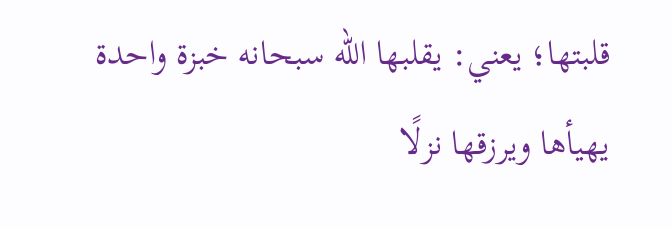قلبتها؛ يعني: يقلبها الله سبحانه خبزة واحدة يهيأها ويرزقها نزلًا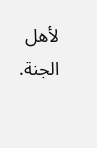لأهل الجنة.